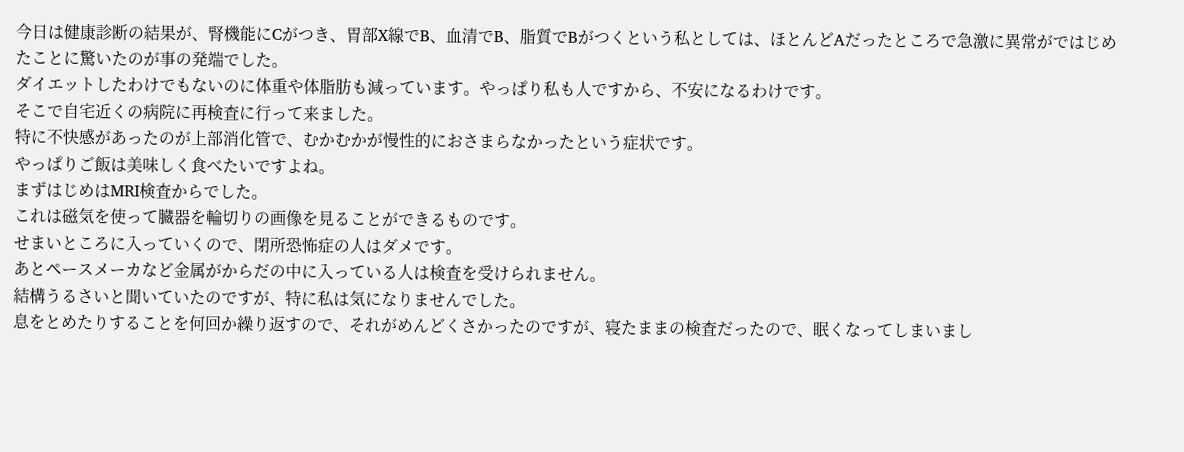今日は健康診断の結果が、腎機能にCがつき、胃部X線でB、血清でB、脂質でBがつくという私としては、ほとんどAだったところで急激に異常がではじめたことに驚いたのが事の発端でした。
ダイエットしたわけでもないのに体重や体脂肪も減っています。やっぱり私も人ですから、不安になるわけです。
そこで自宅近くの病院に再検査に行って来ました。
特に不快感があったのが上部消化管で、むかむかが慢性的におさまらなかったという症状です。
やっぱりご飯は美味しく食べたいですよね。
まずはじめはMRI検査からでした。
これは磁気を使って臓器を輪切りの画像を見ることができるものです。
せまいところに入っていくので、閉所恐怖症の人はダメです。
あとペースメーカなど金属がからだの中に入っている人は検査を受けられません。
結構うるさいと聞いていたのですが、特に私は気になりませんでした。
息をとめたりすることを何回か繰り返すので、それがめんどくさかったのですが、寝たままの検査だったので、眠くなってしまいまし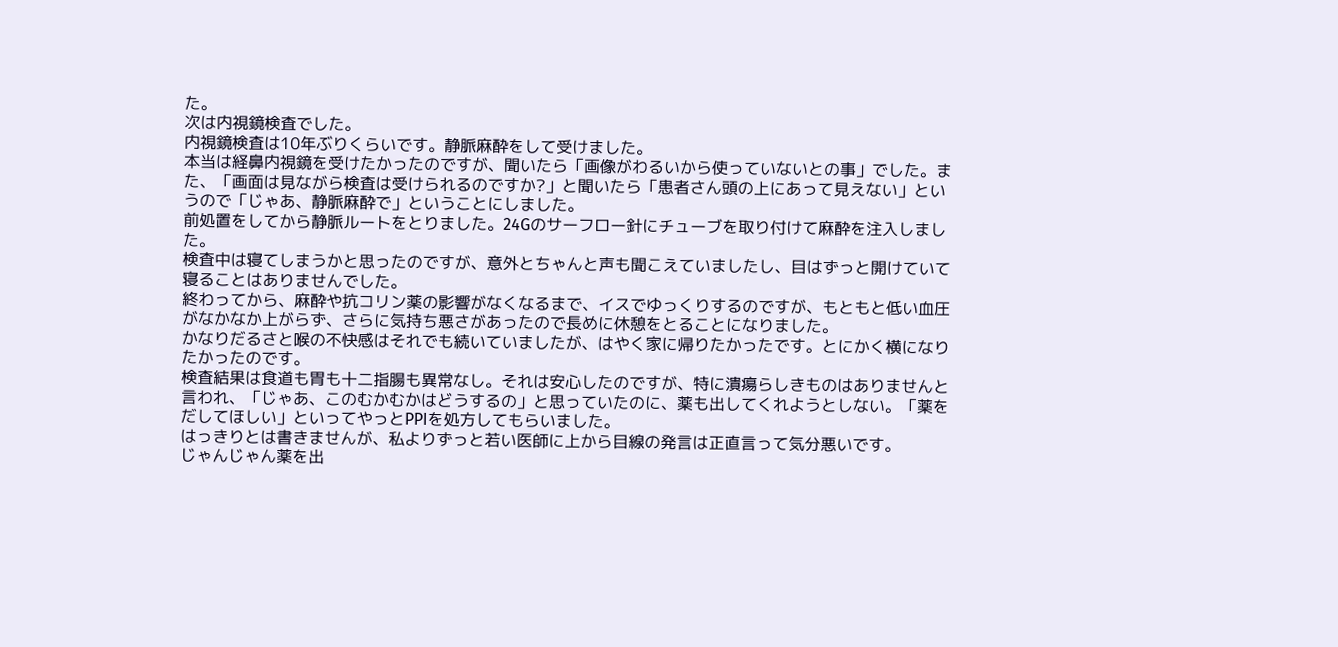た。
次は内視鏡検査でした。
内視鏡検査は10年ぶりくらいです。静脈麻酔をして受けました。
本当は経鼻内視鏡を受けたかったのですが、聞いたら「画像がわるいから使っていないとの事」でした。また、「画面は見ながら検査は受けられるのですか?」と聞いたら「患者さん頭の上にあって見えない」というので「じゃあ、静脈麻酔で」ということにしました。
前処置をしてから静脈ルートをとりました。24Gのサーフロー針にチューブを取り付けて麻酔を注入しました。
検査中は寝てしまうかと思ったのですが、意外とちゃんと声も聞こえていましたし、目はずっと開けていて寝ることはありませんでした。
終わってから、麻酔や抗コリン薬の影響がなくなるまで、イスでゆっくりするのですが、もともと低い血圧がなかなか上がらず、さらに気持ち悪さがあったので長めに休憩をとることになりました。
かなりだるさと喉の不快感はそれでも続いていましたが、はやく家に帰りたかったです。とにかく横になりたかったのです。
検査結果は食道も胃も十二指腸も異常なし。それは安心したのですが、特に潰瘍らしきものはありませんと言われ、「じゃあ、このむかむかはどうするの」と思っていたのに、薬も出してくれようとしない。「薬をだしてほしい」といってやっとPPIを処方してもらいました。
はっきりとは書きませんが、私よりずっと若い医師に上から目線の発言は正直言って気分悪いです。
じゃんじゃん薬を出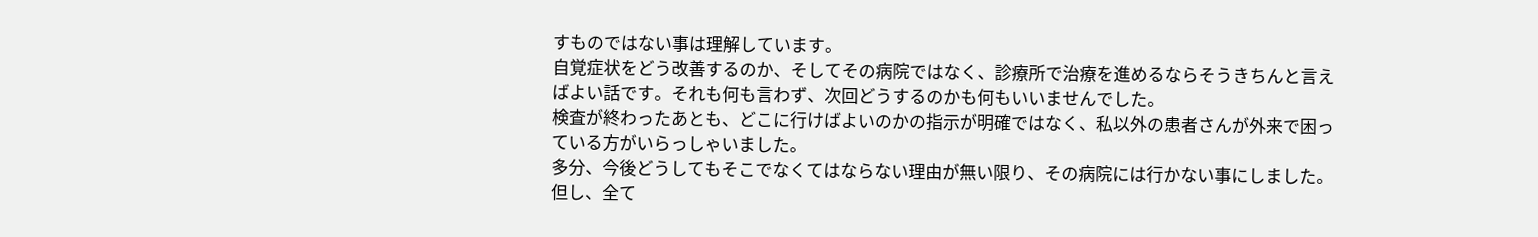すものではない事は理解しています。
自覚症状をどう改善するのか、そしてその病院ではなく、診療所で治療を進めるならそうきちんと言えばよい話です。それも何も言わず、次回どうするのかも何もいいませんでした。
検査が終わったあとも、どこに行けばよいのかの指示が明確ではなく、私以外の患者さんが外来で困っている方がいらっしゃいました。
多分、今後どうしてもそこでなくてはならない理由が無い限り、その病院には行かない事にしました。
但し、全て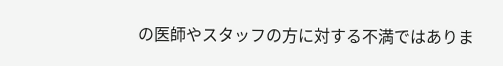の医師やスタッフの方に対する不満ではありま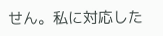せん。私に対応した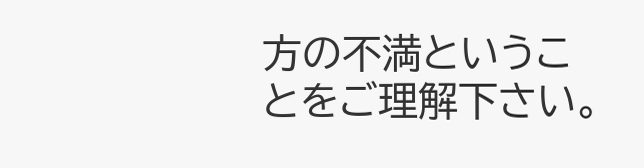方の不満ということをご理解下さい。